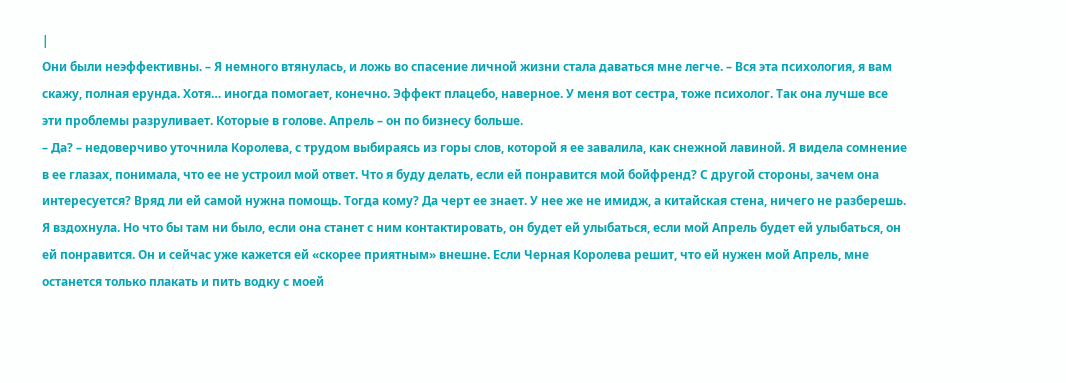|
Они были неэффективны. – Я немного втянулась, и ложь во спасение личной жизни стала даваться мне легче. – Вся эта психология, я вам скажу, полная ерунда. Хотя… иногда помогает, конечно. Эффект плацебо, наверное. У меня вот сестра, тоже психолог. Так она лучше все эти проблемы разруливает. Которые в голове. Апрель – он по бизнесу больше.
– Да? – недоверчиво уточнила Королева, с трудом выбираясь из горы слов, которой я ее завалила, как снежной лавиной. Я видела сомнение в ее глазах, понимала, что ее не устроил мой ответ. Что я буду делать, если ей понравится мой бойфренд? С другой стороны, зачем она интересуется? Вряд ли ей самой нужна помощь. Тогда кому? Да черт ее знает. У нее же не имидж, а китайская стена, ничего не разберешь. Я вздохнула. Но что бы там ни было, если она станет с ним контактировать, он будет ей улыбаться, если мой Апрель будет ей улыбаться, он ей понравится. Он и сейчас уже кажется ей «скорее приятным» внешне. Если Черная Королева решит, что ей нужен мой Апрель, мне останется только плакать и пить водку с моей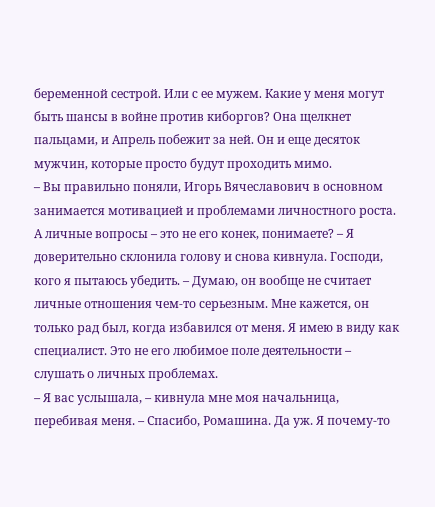беременной сестрой. Или с ее мужем. Какие у меня могут быть шансы в войне против киборгов? Она щелкнет пальцами, и Апрель побежит за ней. Он и еще десяток мужчин, которые просто будут проходить мимо.
– Вы правильно поняли, Игорь Вячеславович в основном занимается мотивацией и проблемами личностного роста. А личные вопросы – это не его конек, понимаете? – Я доверительно склонила голову и снова кивнула. Господи, кого я пытаюсь убедить. – Думаю, он вообще не считает личные отношения чем-то серьезным. Мне кажется, он только рад был, когда избавился от меня. Я имею в виду как специалист. Это не его любимое поле деятельности – слушать о личных проблемах.
– Я вас услышала, – кивнула мне моя начальница, перебивая меня. – Спасибо, Ромашина. Да уж. Я почему-то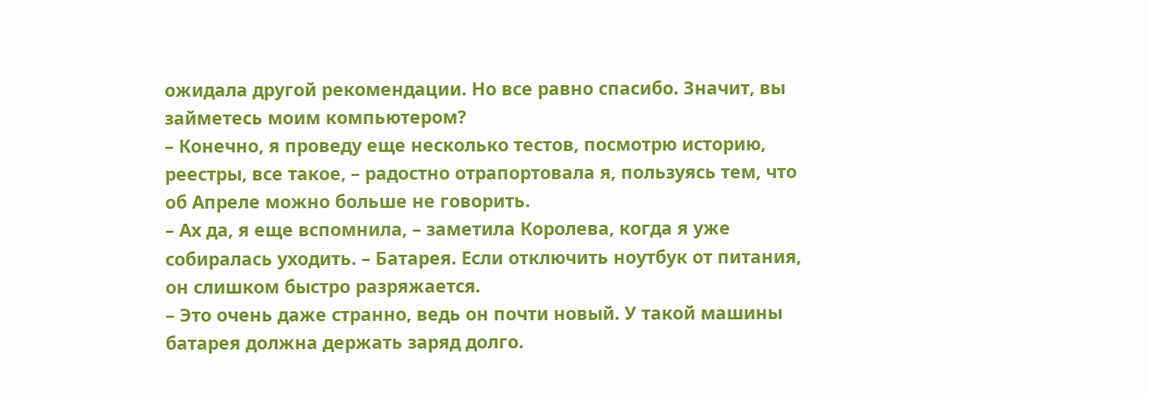ожидала другой рекомендации. Но все равно спасибо. Значит, вы займетесь моим компьютером?
– Конечно, я проведу еще несколько тестов, посмотрю историю, реестры, все такое, – радостно отрапортовала я, пользуясь тем, что об Апреле можно больше не говорить.
– Ах да, я еще вспомнила, – заметила Королева, когда я уже собиралась уходить. – Батарея. Если отключить ноутбук от питания, он слишком быстро разряжается.
– Это очень даже странно, ведь он почти новый. У такой машины батарея должна держать заряд долго.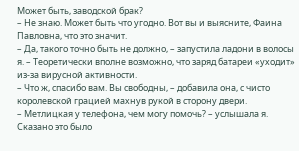Может быть, заводской брак?
– Не знаю. Может быть что угодно. Вот вы и выясните, Фаина Павловна, что это значит.
– Да, такого точно быть не должно, – запустила ладони в волосы я. – Теоретически вполне возможно, что заряд батареи «уходит» из-за вирусной активности.
– Что ж, спасибо вам. Вы свободны, – добавила она, с чисто королевской грацией махнув рукой в сторону двери.
– Метлицкая у телефона, чем могу помочь? – услышала я. Сказано это было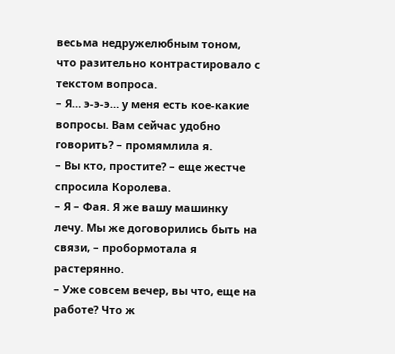весьма недружелюбным тоном, что разительно контрастировало с текстом вопроса.
– Я… э-э-э… у меня есть кое-какие вопросы. Вам сейчас удобно говорить? – промямлила я.
– Вы кто, простите? – еще жестче спросила Королева.
– Я – Фая. Я же вашу машинку лечу. Мы же договорились быть на связи, – пробормотала я растерянно.
– Уже совсем вечер, вы что, еще на работе? Что ж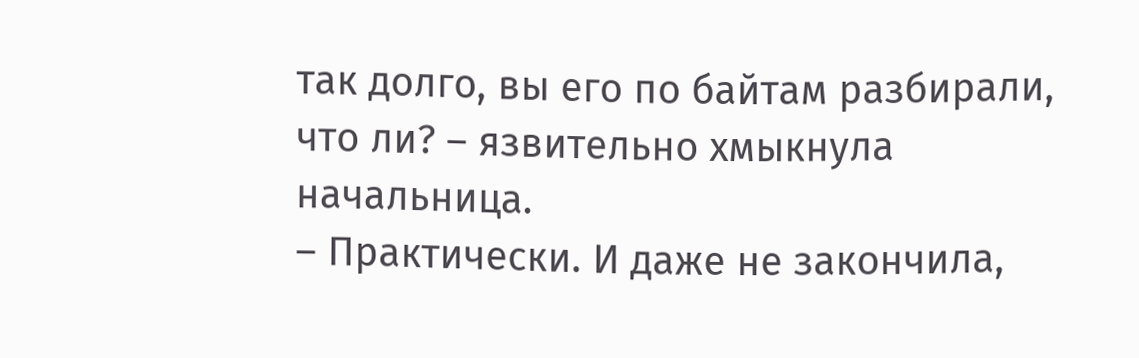так долго, вы его по байтам разбирали, что ли? – язвительно хмыкнула начальница.
– Практически. И даже не закончила,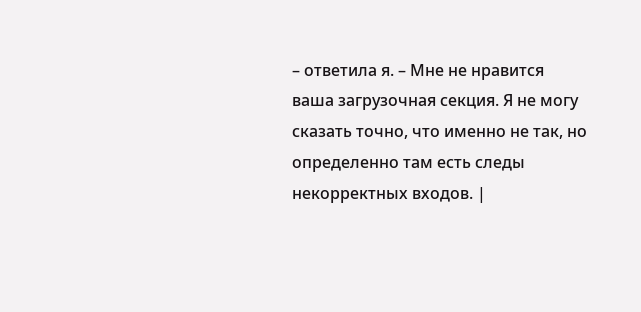– ответила я. – Мне не нравится ваша загрузочная секция. Я не могу сказать точно, что именно не так, но определенно там есть следы некорректных входов. |